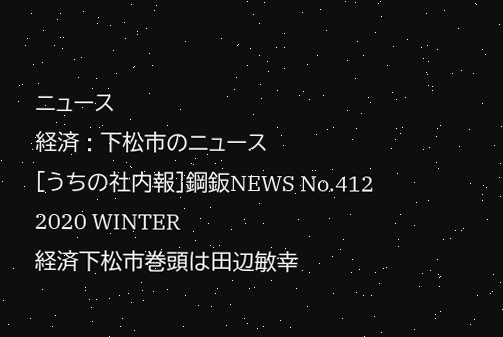ニュース
経済 : 下松市のニュース
[うちの社内報]鋼鈑NEWS No.412 2020 WINTER
経済下松市巻頭は田辺敏幸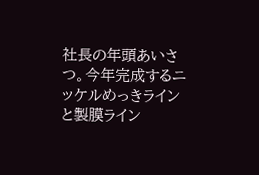社長の年頭あいさつ。今年完成するニッケルめっきラインと製膜ライン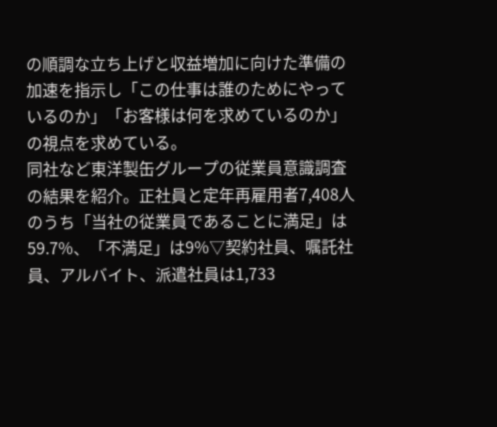の順調な立ち上げと収益増加に向けた準備の加速を指示し「この仕事は誰のためにやっているのか」「お客様は何を求めているのか」の視点を求めている。
同社など東洋製缶グループの従業員意識調査の結果を紹介。正社員と定年再雇用者7,408人のうち「当社の従業員であることに満足」は59.7%、「不満足」は9%▽契約社員、嘱託社員、アルバイト、派遣社員は1,733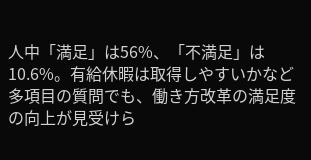人中「満足」は56%、「不満足」は10.6%。有給休暇は取得しやすいかなど多項目の質問でも、働き方改革の満足度の向上が見受けら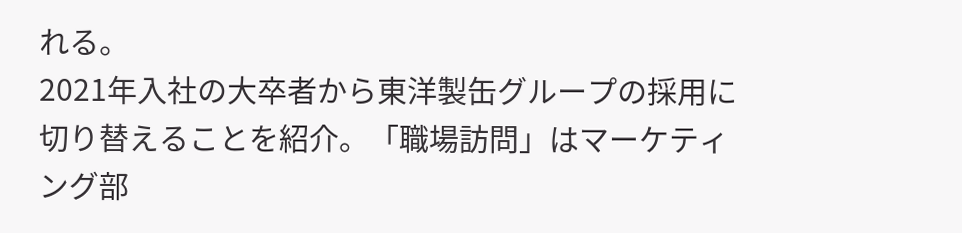れる。
2021年入社の大卒者から東洋製缶グループの採用に切り替えることを紹介。「職場訪問」はマーケティング部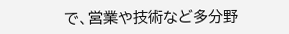で、営業や技術など多分野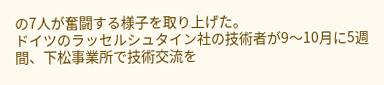の7人が奮闘する様子を取り上げた。
ドイツのラッセルシュタイン社の技術者が9〜10月に5週間、下松事業所で技術交流を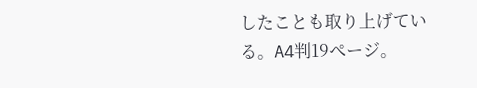したことも取り上げている。A4判19ぺージ。